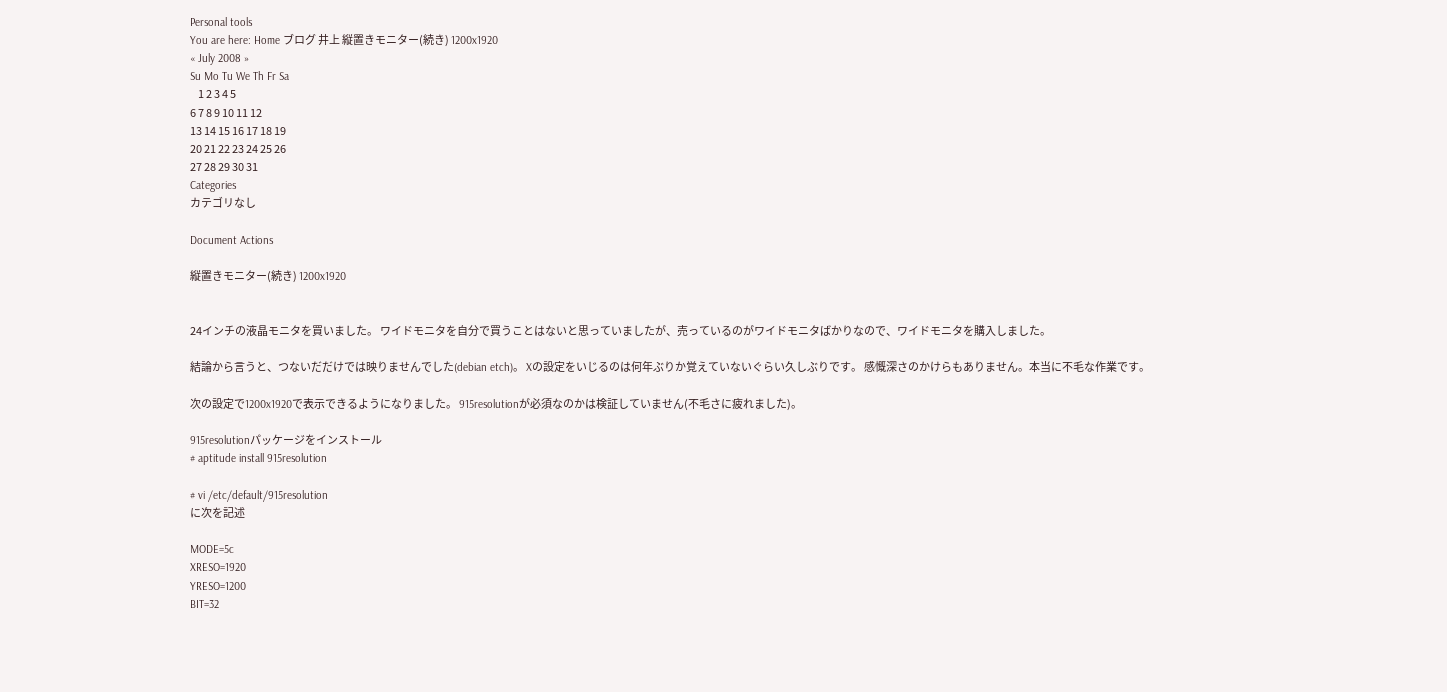Personal tools
You are here: Home ブログ 井上 縦置きモニター(続き) 1200x1920
« July 2008 »
Su Mo Tu We Th Fr Sa
    1 2 3 4 5
6 7 8 9 10 11 12
13 14 15 16 17 18 19
20 21 22 23 24 25 26
27 28 29 30 31
Categories
カテゴリなし

Document Actions

縦置きモニター(続き) 1200x1920


24インチの液晶モニタを買いました。 ワイドモニタを自分で買うことはないと思っていましたが、売っているのがワイドモニタばかりなので、ワイドモニタを購入しました。

結論から言うと、つないだだけでは映りませんでした(debian etch)。 Xの設定をいじるのは何年ぶりか覚えていないぐらい久しぶりです。 感慨深さのかけらもありません。本当に不毛な作業です。

次の設定で1200x1920で表示できるようになりました。 915resolutionが必須なのかは検証していません(不毛さに疲れました)。

915resolutionパッケージをインストール
# aptitude install 915resolution

# vi /etc/default/915resolution
に次を記述

MODE=5c
XRESO=1920
YRESO=1200
BIT=32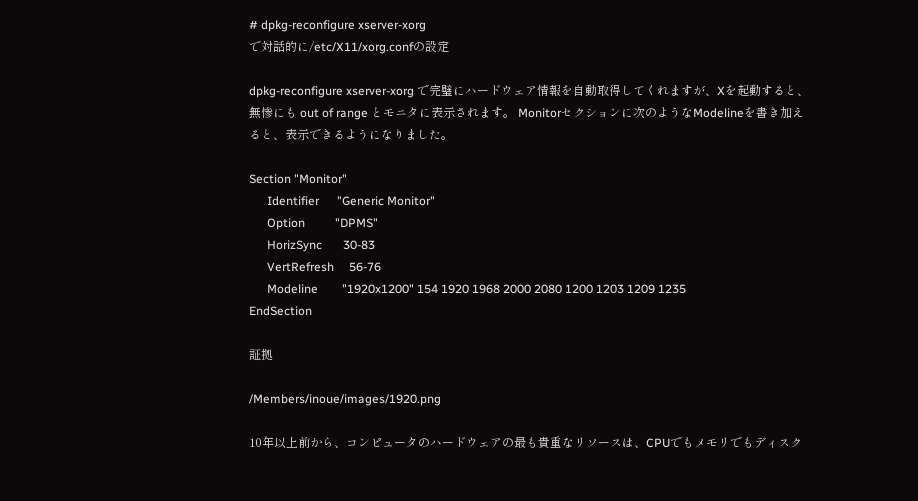# dpkg-reconfigure xserver-xorg
で対話的に/etc/X11/xorg.confの設定

dpkg-reconfigure xserver-xorg で完璧にハードウェア情報を自動取得してくれますが、Xを起動すると、無惨にも out of range とモニタに表示されます。 Monitorセクションに次のようなModelineを書き加えると、表示できるようになりました。

Section "Monitor"
      Identifier      "Generic Monitor"
      Option          "DPMS"
      HorizSync       30-83
      VertRefresh     56-76
      Modeline        "1920x1200" 154 1920 1968 2000 2080 1200 1203 1209 1235
EndSection

証拠

/Members/inoue/images/1920.png

10年以上前から、コンピュータのハードウェアの最も貴重なリソースは、CPUでもメモリでもディスク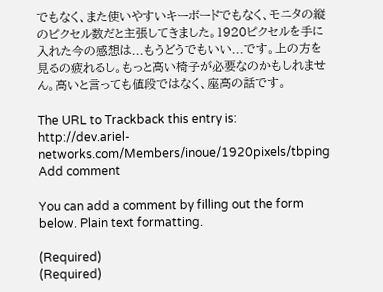でもなく、また使いやすいキーボードでもなく、モニタの縦のピクセル数だと主張してきました。1920ピクセルを手に入れた今の感想は...もうどうでもいい...です。上の方を見るの疲れるし。もっと高い椅子が必要なのかもしれません。高いと言っても値段ではなく、座高の話です。

The URL to Trackback this entry is:
http://dev.ariel-networks.com/Members/inoue/1920pixels/tbping
Add comment

You can add a comment by filling out the form below. Plain text formatting.

(Required)
(Required)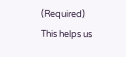(Required)
This helps us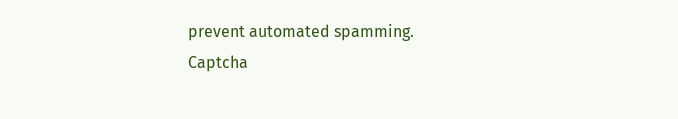prevent automated spamming.
Captcha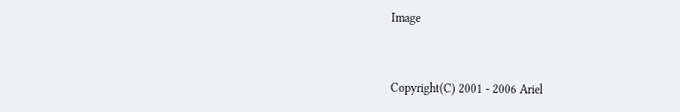Image


Copyright(C) 2001 - 2006 Ariel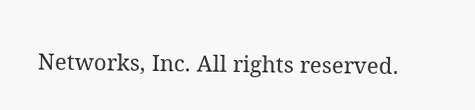Networks, Inc. All rights reserved.